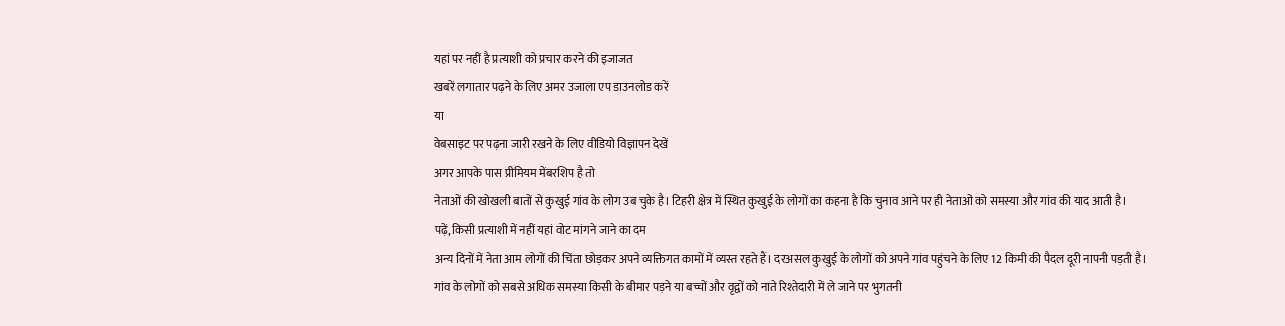यहां पर नहीं है प्रत्याशी को प्रचार करने की इजाजत
खबरें लगातार पढ़ने के लिए अमर उजाला एप डाउनलोड करें
या
वेबसाइट पर पढ़ना जारी रखने के लिए वीडियो विज्ञापन देखें
अगर आपके पास प्रीमियम मेंबरशिप है तो
नेताओं की खोखली बातों से कुखुई गांव के लोग उब चुके है। टिहरी क्षेत्र में स्थित कुखुई के लोगों का कहना है कि चुनाव आने पर ही नेताओं को समस्या और गांव की याद आती है।
पढ़ें, किसी प्रत्याशी में नहीं यहां वोट मांगने जाने का दम
अन्य दिनों में नेता आम लोगों की चिंता छोड़कर अपने व्यक्तिगत कामों में व्यस्त रहते हैं। दरअसल कुखुई के लोगों को अपने गांव पहुंचने के लिए 12 किमी की पैदल दूरी नापनी पड़ती है।
गांव के लोगों को सबसे अधिक समस्या किसी के बीमार पड़ने या बच्चों और वृद्वों को नाते रिश्तेदारी में ले जाने पर भुगतनी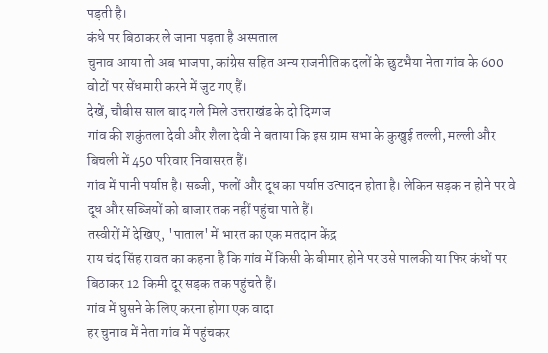पड़ती है।
कंधे पर बिठाकर ले जाना पड़ता है अस्पताल
चुनाव आया तो अब भाजपा, कांग्रेस सहित अन्य राजनीतिक दलों के छुटभैया नेता गांव के 600 वोटों पर सेंधमारी करने में जुट गए हैं।
देखें, चौबीस साल बाद गले मिले उत्तराखंड के दो दिग्गज
गांव की शकुंतला देवी और शैला देवी ने बताया कि इस ग्राम सभा के कुखुई तल्ली, मल्ली और बिचली में 450 परिवार निवासरत हैं।
गांव में पानी पर्याप्त है। सब्जी, फलों और दूध का पर्याप्त उत्पादन होता है। लेकिन सड़क न होने पर वे दूध और सब्जियों को बाजार तक नहीं पहुंचा पाते हैं।
तस्वीरों में देखिए, 'पाताल' में भारत का एक मतदान केंद्र
राय चंद सिंह रावत का कहना है कि गांव में किसी के बीमार होने पर उसे पालकी या फिर कंधों पर बिठाकर 12 किमी दूर सड़क तक पहुंचते हैं।
गांव में घुसने के लिए करना होगा एक वादा
हर चुनाव में नेता गांव में पहुंचकर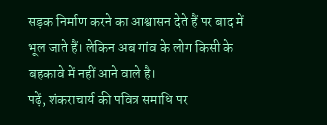सड़क निर्माण करने का आश्वासन देते हैं पर बाद में भूल जाते हैं। लेकिन अब गांव के लोग किसी के बहकावे में नहीं आने वाले है।
पढ़ें, शंकराचार्य की पवित्र समाधि पर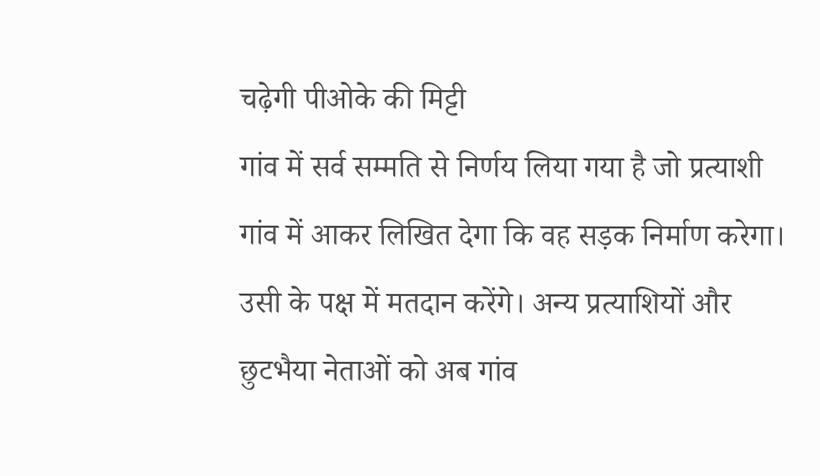चढ़ेगी पीओके की मिट्टी
गांव में सर्व सम्मति से निर्णय लिया गया है जो प्रत्याशी गांव में आकर लिखित देगा कि वह सड़क निर्माण करेगा। उसी के पक्ष में मतदान करेंगे। अन्य प्रत्याशियों और छुटभैया नेताओं को अब गांव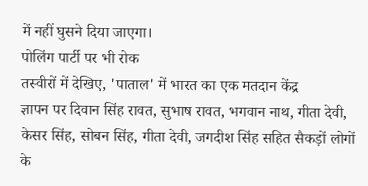में नहीं घुसने दिया जाएगा।
पोलिंग पार्टी पर भी रोक
तस्वीरों में देखिए, 'पाताल' में भारत का एक मतदान केंद्र
ज्ञापन पर दिवान सिंह रावत, सुभाष रावत, भगवान नाथ, गीता देवी, केसर सिंह, सोबन सिंह, गीता देवी, जगदीश सिंह सहित सैकड़ों लोगों के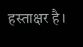हस्ताक्षर है।